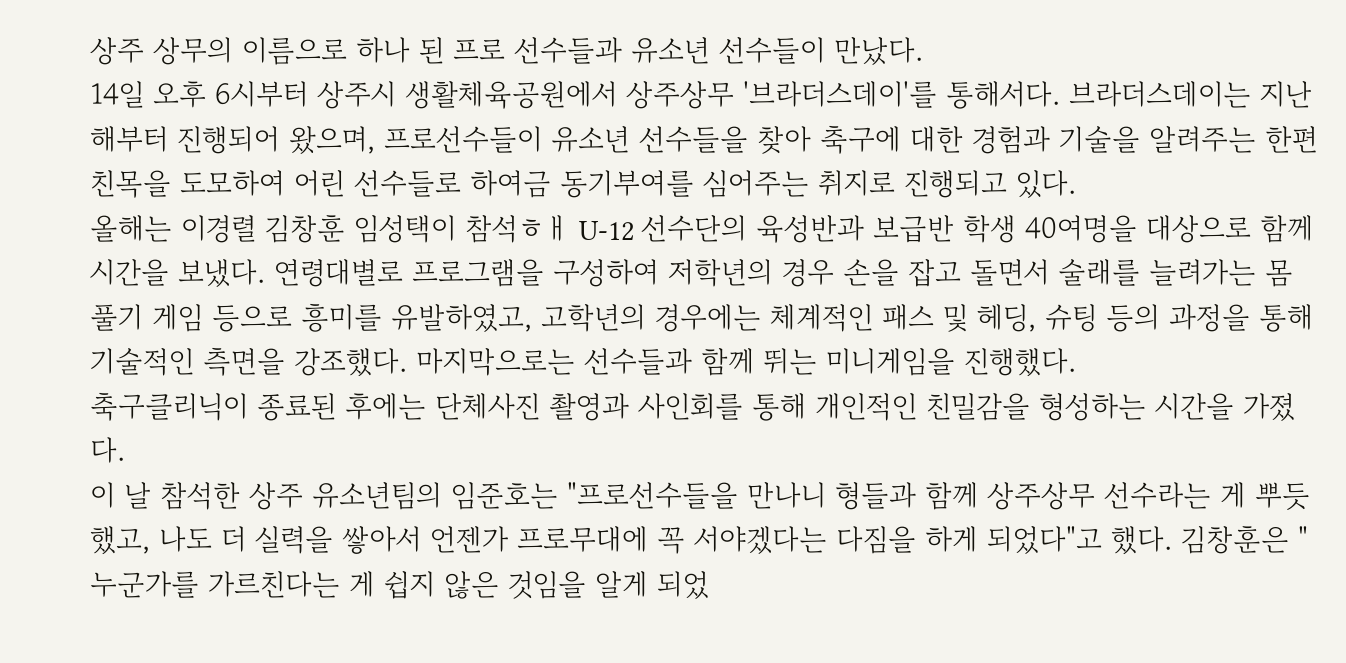상주 상무의 이름으로 하나 된 프로 선수들과 유소년 선수들이 만났다.
14일 오후 6시부터 상주시 생활체육공원에서 상주상무 '브라더스데이'를 통해서다. 브라더스데이는 지난해부터 진행되어 왔으며, 프로선수들이 유소년 선수들을 찾아 축구에 대한 경험과 기술을 알려주는 한편 친목을 도모하여 어린 선수들로 하여금 동기부여를 심어주는 취지로 진행되고 있다.
올해는 이경렬 김창훈 임성택이 참석ㅎㅐ U-12 선수단의 육성반과 보급반 학생 40여명을 대상으로 함께 시간을 보냈다. 연령대별로 프로그램을 구성하여 저학년의 경우 손을 잡고 돌면서 술래를 늘려가는 몸풀기 게임 등으로 흥미를 유발하였고, 고학년의 경우에는 체계적인 패스 및 헤딩, 슈팅 등의 과정을 통해 기술적인 측면을 강조했다. 마지막으로는 선수들과 함께 뛰는 미니게임을 진행했다.
축구클리닉이 종료된 후에는 단체사진 촬영과 사인회를 통해 개인적인 친밀감을 형성하는 시간을 가졌다.
이 날 참석한 상주 유소년팀의 임준호는 "프로선수들을 만나니 형들과 함께 상주상무 선수라는 게 뿌듯했고, 나도 더 실력을 쌓아서 언젠가 프로무대에 꼭 서야겠다는 다짐을 하게 되었다"고 했다. 김창훈은 "누군가를 가르친다는 게 쉽지 않은 것임을 알게 되었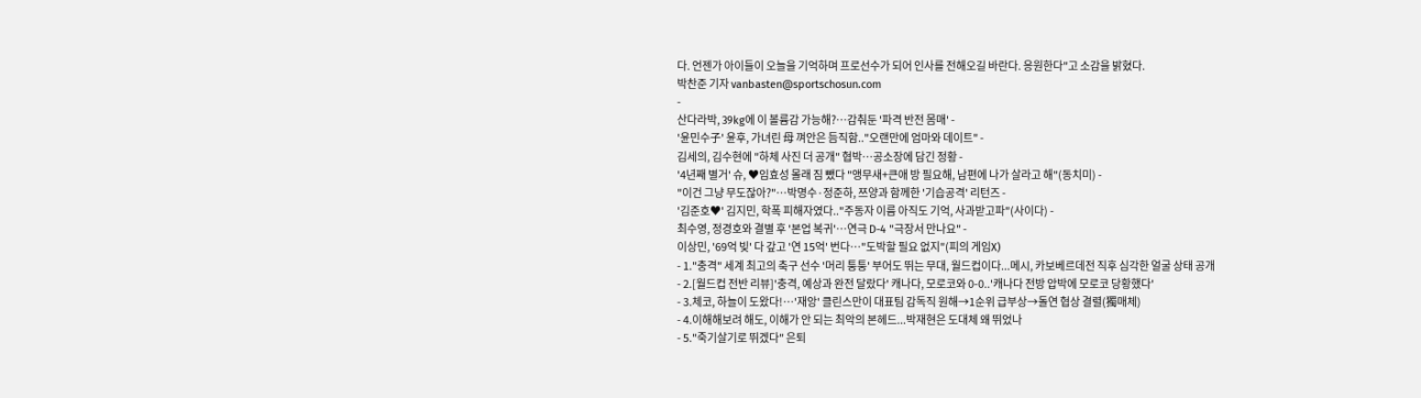다. 언젠가 아이들이 오늘을 기억하며 프로선수가 되어 인사를 전해오길 바란다. 응원한다"고 소감을 밝혔다.
박찬준 기자 vanbasten@sportschosun.com
-
산다라박, 39kg에 이 볼륨감 가능해?…감춰둔 '파격 반전 몸매' -
'윤민수子' 윤후, 가녀린 母 껴안은 듬직함.."오랜만에 엄마와 데이트" -
김세의, 김수현에 "하체 사진 더 공개" 협박…공소장에 담긴 정황 -
'4년째 별거' 슈, ♥임효성 몰래 짐 뺐다 "앵무새+큰애 방 필요해, 남편에 나가 살라고 해"(동치미) -
"이건 그냥 무도잖아?"…박명수·정준하, 쯔양과 함께한 '기습공격' 리턴즈 -
'김준호♥' 김지민, 학폭 피해자였다.."주동자 이름 아직도 기억, 사과받고파"(사이다) -
최수영, 정경호와 결별 후 '본업 복귀'…연극 D-4 "극장서 만나요" -
이상민, '69억 빚' 다 갚고 '연 15억' 번다…"도박할 필요 없지"(피의 게임X)
- 1."충격" 세계 최고의 축구 선수 '머리 퉁퉁' 부어도 뛰는 무대, 월드컵이다...메시, 카보베르데전 직후 심각한 얼굴 상태 공개
- 2.[월드컵 전반 리뷰]'충격, 예상과 완전 달랐다' 캐나다, 모로코와 0-0..'캐나다 전방 압박에 모로코 당황했다'
- 3.체코, 하늘이 도왔다!…'재앙' 클린스만이 대표팀 감독직 원해→1순위 급부상→돌연 협상 결렬(獨매체)
- 4.이해해보려 해도, 이해가 안 되는 최악의 본헤드...박재현은 도대체 왜 뛰었나
- 5."죽기살기로 뛰겠다" 은퇴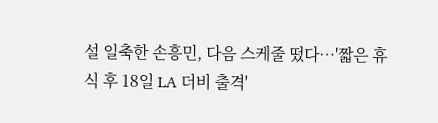설 일축한 손흥민, 다음 스케줄 떴다…'짧은 휴식 후 18일 LA 더비 출격'